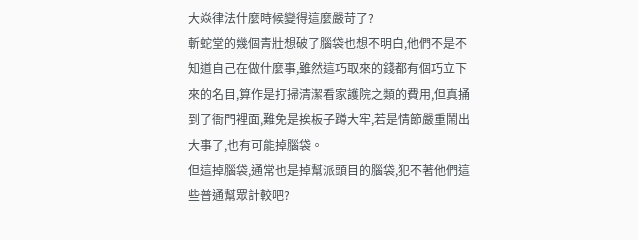大焱律法什麼時候變得這麼嚴苛了?
斬蛇堂的幾個青壯想破了腦袋也想不明白,他們不是不知道自己在做什麼事,雖然這巧取來的錢都有個巧立下來的名目,算作是打掃清潔看家護院之類的費用,但真捅到了衙門裡面,難免是挨板子蹲大牢,若是情節嚴重鬧出大事了,也有可能掉腦袋。
但這掉腦袋,通常也是掉幫派頭目的腦袋,犯不著他們這些普通幫眾計較吧?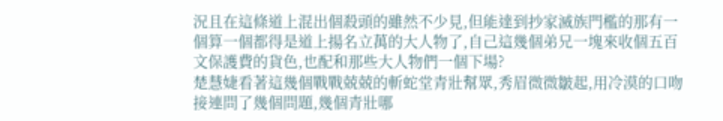況且在這條道上混出個殺頭的雖然不少見,但能達到抄家滅族門檻的那有一個算一個都得是道上揚名立萬的大人物了,自己這幾個弟兄一塊來收個五百文保護費的貨色,也配和那些大人物們一個下場?
楚慧婕看著這幾個戰戰兢兢的斬蛇堂青壯幫眾,秀眉微微皺起,用冷漠的口吻接連問了幾個問題,幾個青壯哪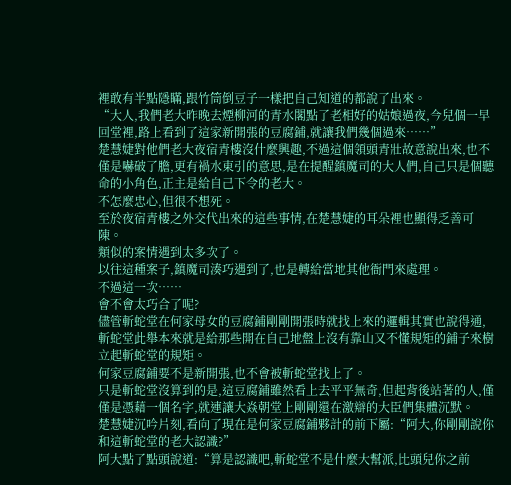裡敢有半點隱瞞,跟竹筒倒豆子一樣把自己知道的都說了出來。
“大人,我們老大昨晚去煙柳河的青水閣點了老相好的姑娘過夜,今兒個一早回堂裡,路上看到了這家新開張的豆腐鋪,就讓我們幾個過來……”
楚慧婕對他們老大夜宿青樓沒什麼興趣,不過這個領頭青壯故意說出來,也不僅是嚇破了膽,更有禍水東引的意思,是在提醒鎮魔司的大人們,自己只是個聽命的小角色,正主是給自己下令的老大。
不怎麼忠心,但很不想死。
至於夜宿青樓之外交代出來的這些事情,在楚慧婕的耳朵裡也顯得乏善可陳。
類似的案情遇到太多次了。
以往這種案子,鎮魔司湊巧遇到了,也是轉給當地其他衙門來處理。
不過這一次……
會不會太巧合了呢?
儘管斬蛇堂在何家母女的豆腐鋪剛剛開張時就找上來的邏輯其實也說得通,斬蛇堂此舉本來就是給那些開在自己地盤上沒有靠山又不懂規矩的鋪子來樹立起斬蛇堂的規矩。
何家豆腐鋪要不是新開張,也不會被斬蛇堂找上了。
只是斬蛇堂沒算到的是,這豆腐鋪雖然看上去平平無奇,但起背後站著的人,僅僅是憑藉一個名字,就連讓大焱朝堂上剛剛還在激辯的大臣們集體沉默。
楚慧婕沉吟片刻,看向了現在是何家豆腐鋪夥計的前下屬:“阿大,你剛剛說你和這斬蛇堂的老大認識?”
阿大點了點頭說道:“算是認識吧,斬蛇堂不是什麼大幫派,比頭兒你之前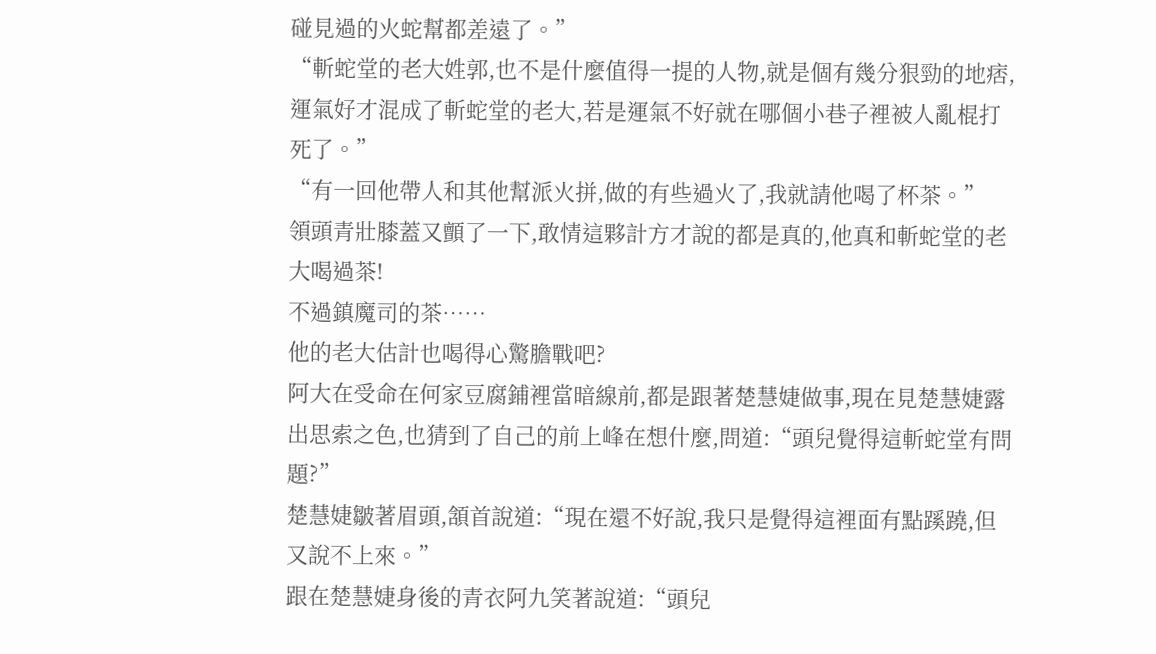碰見過的火蛇幫都差遠了。”
“斬蛇堂的老大姓郭,也不是什麼值得一提的人物,就是個有幾分狠勁的地痞,運氣好才混成了斬蛇堂的老大,若是運氣不好就在哪個小巷子裡被人亂棍打死了。”
“有一回他帶人和其他幫派火拼,做的有些過火了,我就請他喝了杯茶。”
領頭青壯膝蓋又顫了一下,敢情這夥計方才說的都是真的,他真和斬蛇堂的老大喝過茶!
不過鎮魔司的茶……
他的老大估計也喝得心驚膽戰吧?
阿大在受命在何家豆腐鋪裡當暗線前,都是跟著楚慧婕做事,現在見楚慧婕露出思索之色,也猜到了自己的前上峰在想什麼,問道:“頭兒覺得這斬蛇堂有問題?”
楚慧婕皺著眉頭,頷首說道:“現在還不好說,我只是覺得這裡面有點蹊蹺,但又說不上來。”
跟在楚慧婕身後的青衣阿九笑著說道:“頭兒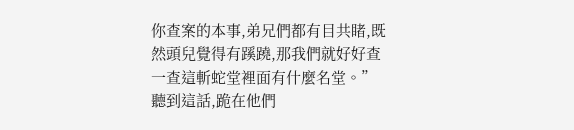你查案的本事,弟兄們都有目共睹,既然頭兒覺得有蹊蹺,那我們就好好查一查這斬蛇堂裡面有什麼名堂。”
聽到這話,跪在他們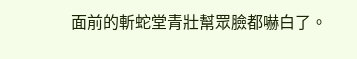面前的斬蛇堂青壯幫眾臉都嚇白了。